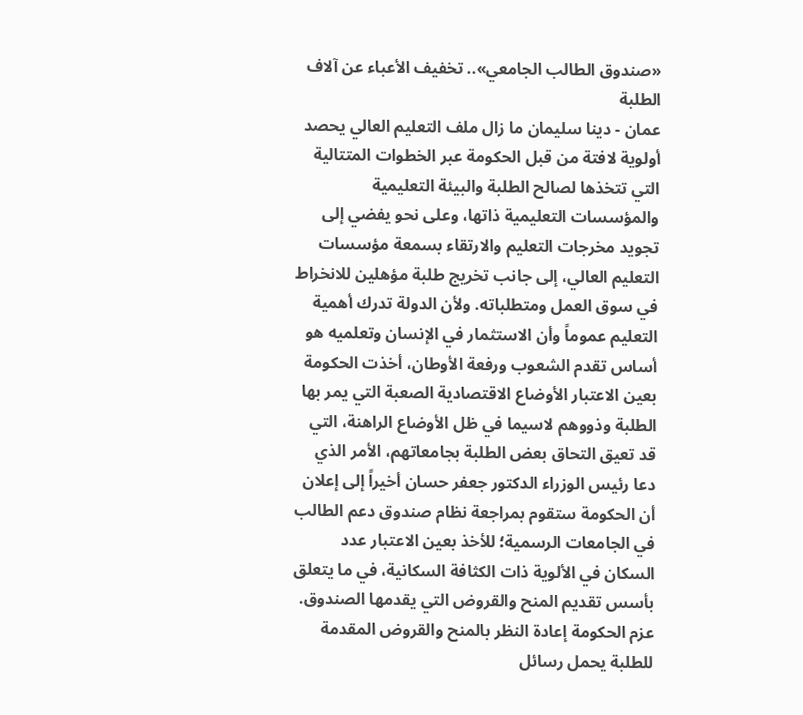«صندوق الطالب الجامعي».. تخفيف الأعباء عن آلاف الطلبة
عمان - دينا سليمان ما زال ملف التعليم العالي يحصد أولوية لافتة من قبل الحكومة عبر الخطوات المتتالية التي تتخذها لصالح الطلبة والبيئة التعليمية والمؤسسات التعليمية ذاتها، وعلى نحو يفضي إلى تجويد مخرجات التعليم والارتقاء بسمعة مؤسسات التعليم العالي، إلى جانب تخريج طلبة مؤهلين للانخراط في سوق العمل ومتطلباته. ولأن الدولة تدرك أهمية التعليم عموماً وأن الاستثمار في الإنسان وتعلميه هو أساس تقدم الشعوب ورفعة الأوطان، أخذت الحكومة بعين الاعتبار الأوضاع الاقتصادية الصعبة التي يمر بها الطلبة وذووهم لاسيما في ظل الأوضاع الراهنة، التي قد تعيق التحاق بعض الطلبة بجامعاتهم، الأمر الذي دعا رئيس الوزراء الدكتور جعفر حسان أخيراً إلى إعلان أن الحكومة ستقوم بمراجعة نظام صندوق دعم الطالب في الجامعات الرسمية؛ للأخذ بعين الاعتبار عدد السكان في الألوية ذات الكثافة السكانية، في ما يتعلق بأسس تقديم المنح والقروض التي يقدمها الصندوق. عزم الحكومة إعادة النظر بالمنح والقروض المقدمة للطلبة يحمل رسائل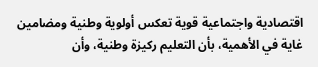اقتصادية واجتماعية قوية تعكس أولوية وطنية ومضامين غاية في الأهمية، بأن التعليم ركيزة وطنية، وأن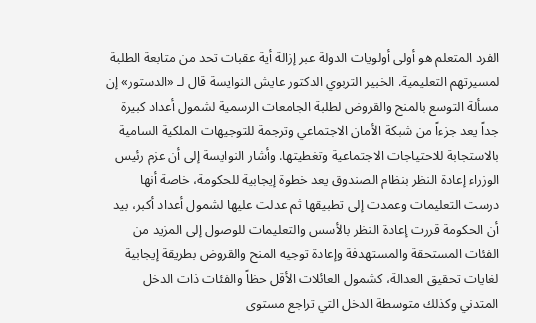الفرد المتعلم هو أولى أولويات الدولة عبر إزالة أية عقبات تحد من متابعة الطلبة لمسيرتهم التعليمية. الخبير التربوي الدكتور عايش النوايسة قال لـ «الدستور» إن مسألة التوسع بالمنح والقروض لطلبة الجامعات الرسمية لشمول أعداد كبيرة جداً يعد جزءاً من شبكة الأمان الاجتماعي وترجمة للتوجيهات الملكية السامية بالاستجابة للاحتياجات الاجتماعية وتغطيتها. وأشار النوايسة إلى أن عزم رئيس الوزراء إعادة النظر بنظام الصندوق يعد خطوة إيجابية للحكومة، خاصة أنها درست التعليمات وعمدت إلى تطبيقها ثم عدلت عليها لشمول أعداد أكبر، بيد أن الحكومة قررت إعادة النظر بالأسس والتعليمات للوصول إلى المزيد من الفئات المستحقة والمستهدفة وإعادة توجيه المنح والقروض بطريقة إيجابية لغايات تحقيق العدالة، كشمول العائلات الأقل حظاً والفئات ذات الدخل المتدني وكذلك متوسطة الدخل التي تراجع مستوى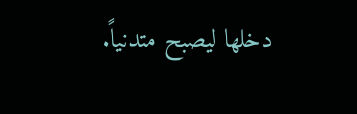دخلها ليصبح متدنياً.